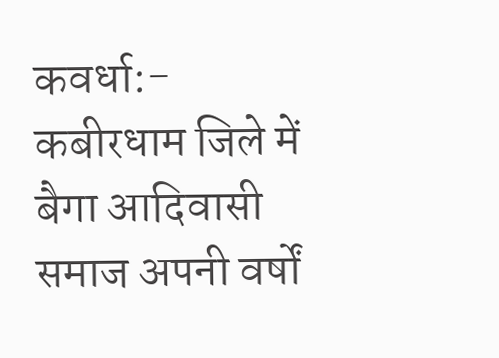कवर्धा:- कबीरधाम जिले में बैगा आदिवासी समाज अपनी वर्षों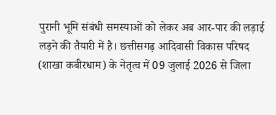पुरानी भूमि संबंधी समस्याओं को लेकर अब आर-पार की लड़ाई लड़ने की तैयारी में है। छत्तीसगढ़ आदिवासी विकास परिषद (शाखा कबीरधाम) के नेतृत्व में 09 जुलाई 2026 से जिला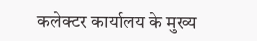कलेक्टर कार्यालय के मुख्य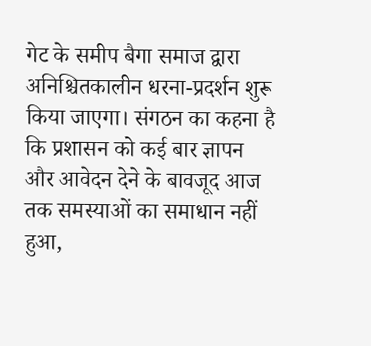गेट के समीप बैगा समाज द्वारा अनिश्चितकालीन धरना-प्रदर्शन शुरू किया जाएगा। संगठन का कहना है कि प्रशासन को कई बार ज्ञापन और आवेदन देने के बावजूद आज तक समस्याओं का समाधान नहीं हुआ,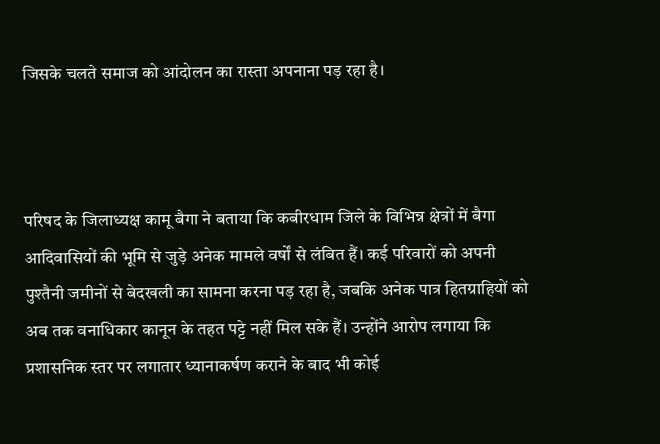जिसके चलते समाज को आंदोलन का रास्ता अपनाना पड़ रहा है।



परिषद के जिलाध्यक्ष कामू बैगा ने बताया कि कबीरधाम जिले के विभिन्न क्षेत्रों में बैगा आदिवासियों की भूमि से जुड़े अनेक मामले वर्षों से लंबित हैं। कई परिवारों को अपनी पुश्तैनी जमीनों से बेदखली का सामना करना पड़ रहा है, जबकि अनेक पात्र हितग्राहियों को अब तक वनाधिकार कानून के तहत पट्टे नहीं मिल सके हैं। उन्होंने आरोप लगाया कि प्रशासनिक स्तर पर लगातार ध्यानाकर्षण कराने के बाद भी कोई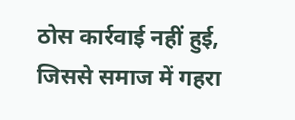ठोस कार्रवाई नहीं हुई, जिससे समाज में गहरा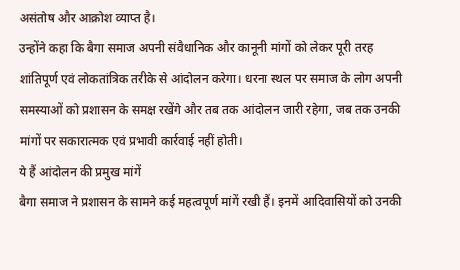असंतोष और आक्रोश व्याप्त है।
उन्होंने कहा कि बैगा समाज अपनी संवैधानिक और कानूनी मांगों को लेकर पूरी तरह शांतिपूर्ण एवं लोकतांत्रिक तरीके से आंदोलन करेगा। धरना स्थल पर समाज के लोग अपनी समस्याओं को प्रशासन के समक्ष रखेंगे और तब तक आंदोलन जारी रहेगा, जब तक उनकी मांगों पर सकारात्मक एवं प्रभावी कार्रवाई नहीं होती।
ये हैं आंदोलन की प्रमुख मांगें
बैगा समाज ने प्रशासन के सामने कई महत्वपूर्ण मांगें रखी हैं। इनमें आदिवासियों को उनकी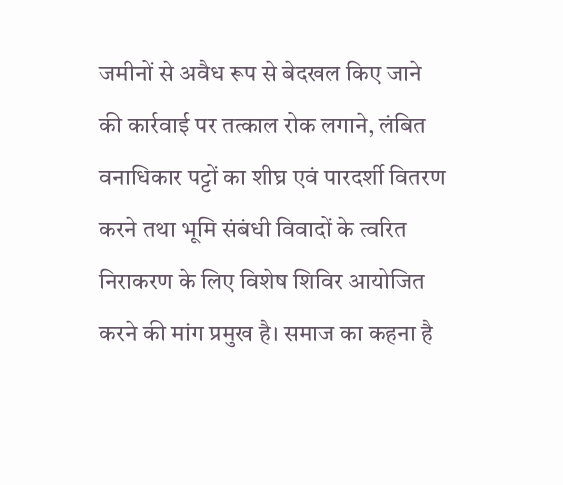जमीनों से अवैध रूप से बेदखल किए जाने की कार्रवाई पर तत्काल रोक लगाने, लंबित वनाधिकार पट्टों का शीघ्र एवं पारदर्शी वितरण करने तथा भूमि संबंधी विवादों के त्वरित निराकरण के लिए विशेष शिविर आयोजित करने की मांग प्रमुख है। समाज का कहना है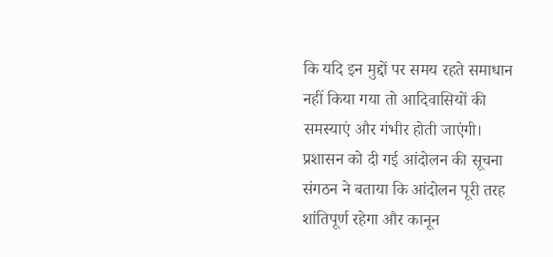कि यदि इन मुद्दों पर समय रहते समाधान नहीं किया गया तो आदिवासियों की समस्याएं और गंभीर होती जाएंगी।
प्रशासन को दी गई आंदोलन की सूचना
संगठन ने बताया कि आंदोलन पूरी तरह शांतिपूर्ण रहेगा और कानून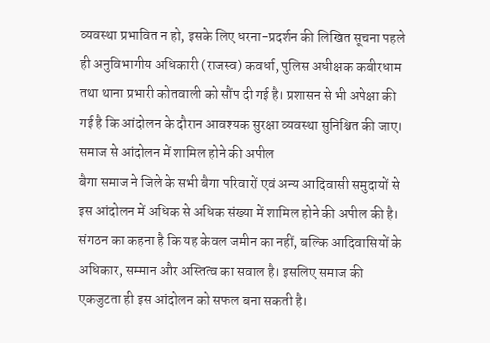व्यवस्था प्रभावित न हो, इसके लिए धरना-प्रदर्शन की लिखित सूचना पहले ही अनुविभागीय अधिकारी (राजस्व) कवर्धा, पुलिस अधीक्षक कबीरधाम तथा थाना प्रभारी कोतवाली को सौंप दी गई है। प्रशासन से भी अपेक्षा की गई है कि आंदोलन के दौरान आवश्यक सुरक्षा व्यवस्था सुनिश्चित की जाए।
समाज से आंदोलन में शामिल होने की अपील
बैगा समाज ने जिले के सभी बैगा परिवारों एवं अन्य आदिवासी समुदायों से इस आंदोलन में अधिक से अधिक संख्या में शामिल होने की अपील की है। संगठन का कहना है कि यह केवल जमीन का नहीं, बल्कि आदिवासियों के अधिकार, सम्मान और अस्तित्व का सवाल है। इसलिए समाज की एकजुटता ही इस आंदोलन को सफल बना सकती है।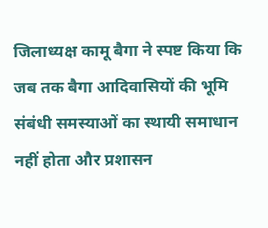जिलाध्यक्ष कामू बैगा ने स्पष्ट किया कि जब तक बैगा आदिवासियों की भूमि संबंधी समस्याओं का स्थायी समाधान नहीं होता और प्रशासन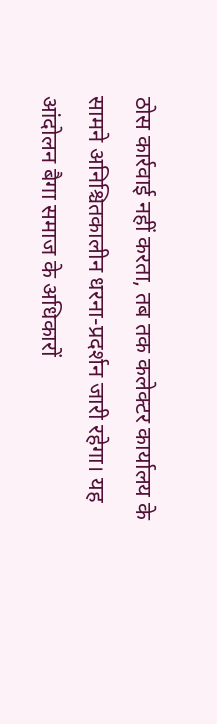ठोस कार्रवाई नहीं करता, तब तक कलेक्टर कार्यालय के सामने अनिश्चितकालीन धरना-प्रदर्शन जारी रहेगा। यह आंदोलन बैगा समाज के अधिकारों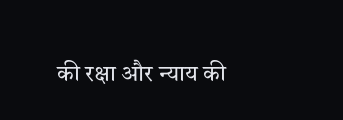की रक्षा और न्याय की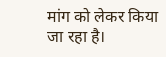मांग को लेकर किया जा रहा है।